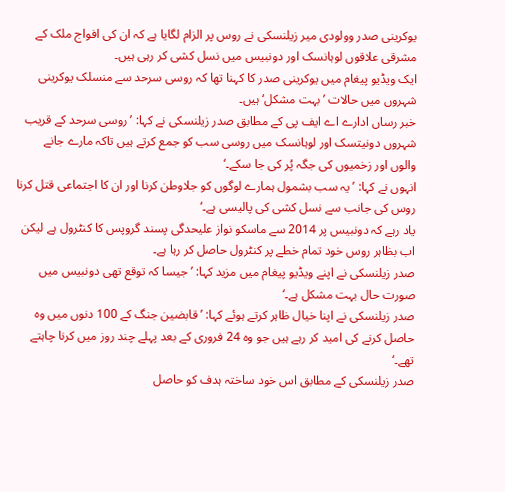یوکرینی صدر وولودی میر زیلنسکی نے روس پر الزام لگایا ہے کہ ان کی افواج ملک کے مشرقی علاقوں لوہانسک اور دونبیس میں نسل کشی کر رہی ہیں۔
ایک ویڈیو پیغام میں یوکرینی صدر کا کہنا تھا کہ روسی سرحد سے منسلک یوکرینی شہروں میں حالات ’بہت مشکل‘ ہیں۔
خبر رساں ادارے اے ایف پی کے مطابق صدر زیلنسکی نے کہا: ’روسی سرحد کے قریب شہروں دونیتسک اور لوہانسک میں روسی سب کو جمع کرتے ہیں تاکہ مارے جانے والوں اور زخمیوں کی جگہ پُر کی جا سکے۔‘
انہوں نے کہا: ’یہ سب بشمول ہمارے لوگوں کو جلاوطن کرنا اور ان کا اجتماعی قتل کرنا روس کی جانب سے نسل کشی کی پالیسی ہے۔‘
یاد رہے کہ دونبیس پر 2014 سے ماسکو نواز علیحدگی پسند گروپس کا کنٹرول ہے لیکن اب بظاہر روس خود تمام خطے پر کنٹرول حاصل کر رہا ہے۔
صدر زیلنسکی نے اپنے ویڈیو پیغام میں مزید کہا: ’جیسا کہ توقع تھی دونبیس میں صورت حال بہت مشکل ہے۔‘
صدر زیلنسکی نے اپنا خیال ظاہر کرتے ہوئے کہا: ’قابضین جنگ کے 100 دنوں میں وہ حاصل کرنے کی امید کر رہے ہیں جو وہ 24 فروری کے بعد پہلے چند روز میں کرنا چاہتے تھے۔‘
صدر زیلنسکی کے مطابق اس خود ساختہ ہدف کو حاصل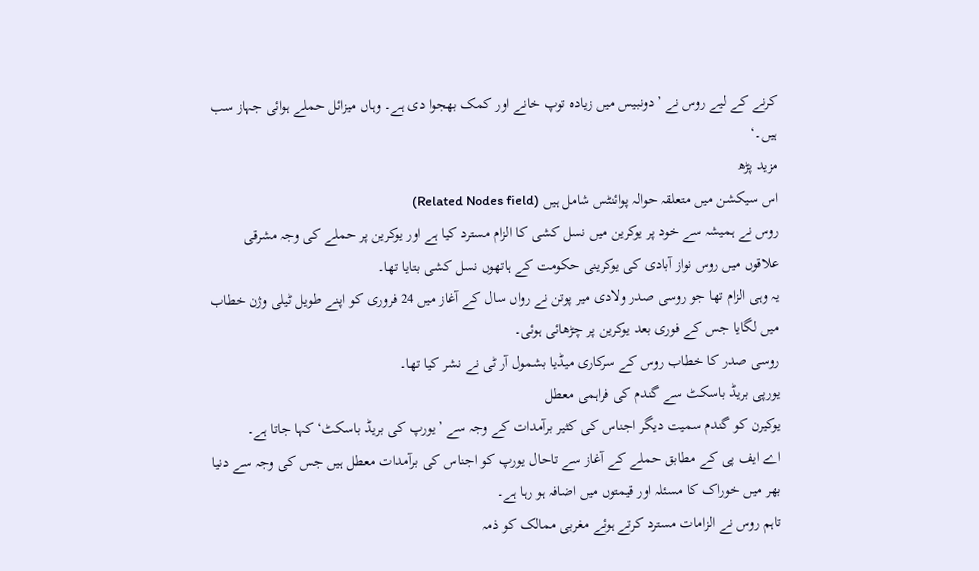کرنے کے لیے روس نے ’دونبیس میں زیادہ توپ خانے اور کمک بھجوا دی ہے۔ وہاں میزائل حملے ہوائی جہاز سب ہیں۔‘
مزید پڑھ
اس سیکشن میں متعلقہ حوالہ پوائنٹس شامل ہیں (Related Nodes field)
روس نے ہمیشہ سے خود پر یوکرین میں نسل کشی کا الزام مسترد کیا ہے اور یوکرین پر حملے کی وجہ مشرقی علاقوں میں روس نواز آبادی کی یوکرینی حکومت کے ہاتھوں نسل کشی بتایا تھا۔
یہ وہی الزام تھا جو روسی صدر ولادی میر پوتن نے رواں سال کے آغاز میں 24 فروری کو اپنے طویل ٹیلی وژن خطاب میں لگایا جس کے فوری بعد یوکرین پر چڑھائی ہوئی۔
روسی صدر کا خطاب روس کے سرکاری میڈیا بشمول آر ٹی نے نشر کیا تھا۔
یورپی بریڈ باسکٹ سے گندم کی فراہمی معطل
یوکیرن کو گندم سمیت دیگر اجناس کی کثیر برآمدات کے وجہ سے ’یورپ کی بریڈ باسکٹ‘ کہا جاتا ہے۔
اے ایف پی کے مطابق حملے کے آغاز سے تاحال یورپ کو اجناس کی برآمدات معطل ہیں جس کی وجہ سے دنیا بھر میں خوراک کا مسئلہ اور قیمتوں میں اضافہ ہو رہا ہے۔
تاہم روس نے الزامات مسترد کرتے ہوئے مغربی ممالک کو ذمہ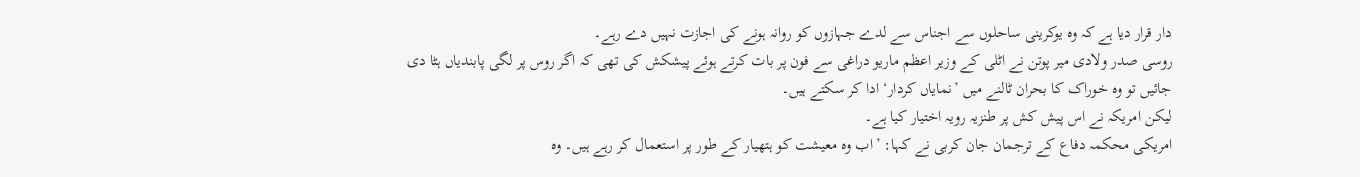دار قرار دیا ہے کہ وہ یوکرینی ساحلوں سے اجناس سے لدے جہازوں کو روانہ ہونے کی اجازت نہیں دے رہے۔
روسی صدر ولادی میر پوتن نے اٹلی کے وزیر اعظم ماریو دراغی سے فون پر بات کرتے ہوئے پیشکش کی تھی کہ اگر روس پر لگی پابندیاں ہٹا دی جائیں تو وہ خوراک کا بحران ٹالنے میں ’نمایاں کردار‘ ادا کر سکتے ہیں۔
لیکن امریکہ نے اس پیش کش پر طنزیہ رویہ اختیار کیا ہے۔
امریکی محکمہ دفاع کے ترجمان جان کربی نے کہا: ’اب وہ معیشت کو ہتھیار کے طور پر استعمال کر رہے ہیں۔ وہ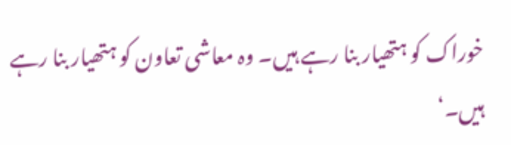خوراک کو ہتھیار بنا رہے ہیں۔ وہ معاشی تعاون کو ہتھیار بنا رہے ہیں۔‘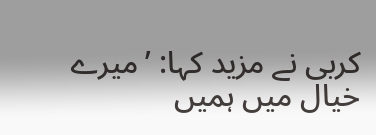کربی نے مزید کہا: ’میرے خیال میں ہمیں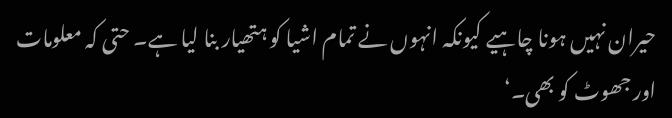حیران نہیں ہونا چاہیے کیونکہ انہوں نے تمام اشیا کو ہتھیار بنا لیا ہے۔ حتی کہ معلومات اور جھوٹ کو بھی۔‘